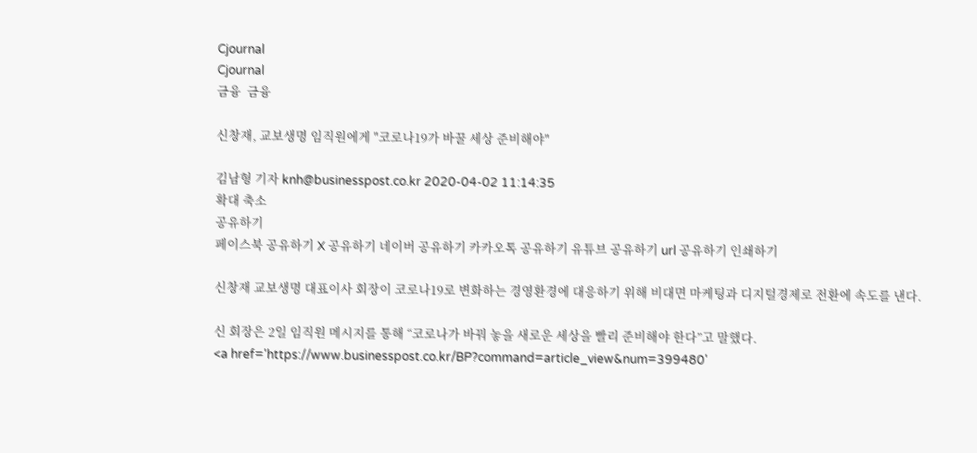Cjournal
Cjournal
금융  금융

신창재, 교보생명 임직원에게 "코로나19가 바꿀 세상 준비해야"

김남형 기자 knh@businesspost.co.kr 2020-04-02 11:14:35
확대 축소
공유하기
페이스북 공유하기 X 공유하기 네이버 공유하기 카카오톡 공유하기 유튜브 공유하기 url 공유하기 인쇄하기

신창재 교보생명 대표이사 회장이 코로나19로 변화하는 경영환경에 대응하기 위해 비대면 마케팅과 디지털경제로 전환에 속도를 낸다.

신 회장은 2일 임직원 메시지를 통해 “코로나가 바꿔 놓을 새로운 세상을 빨리 준비해야 한다”고 말했다.
<a href='https://www.businesspost.co.kr/BP?command=article_view&num=399480'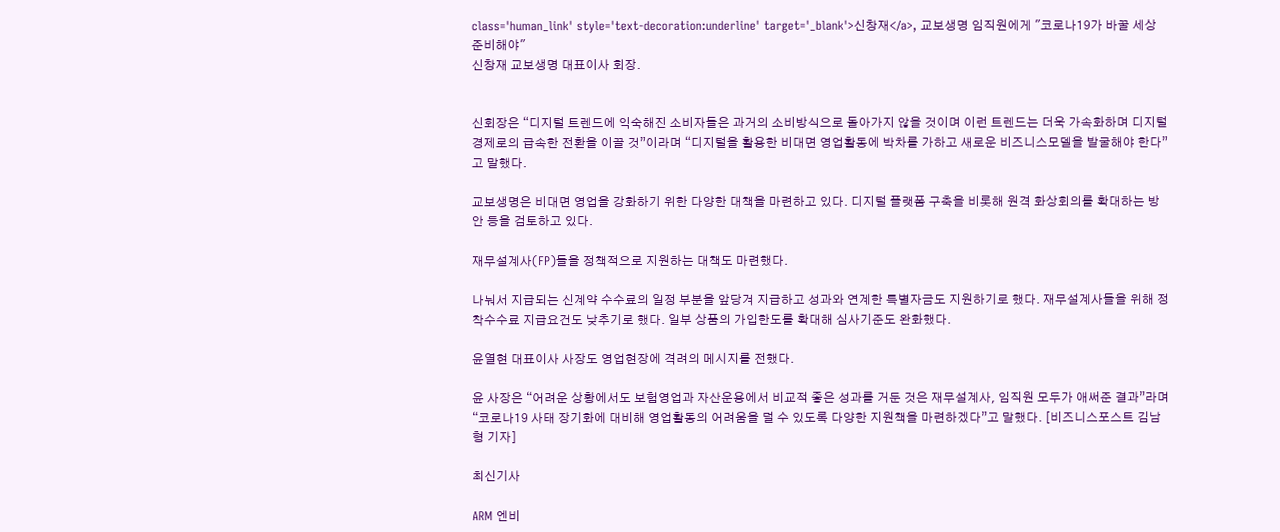class='human_link' style='text-decoration:underline' target='_blank'>신창재</a>, 교보생명 임직원에게 "코로나19가 바꿀 세상 준비해야"
신창재 교보생명 대표이사 회장.


신회장은 “디지털 트렌드에 익숙해진 소비자들은 과거의 소비방식으로 돌아가지 않을 것이며 이런 트렌드는 더욱 가속화하며 디지털경제로의 급속한 전환을 이끌 것”이라며 “디지털을 활용한 비대면 영업활동에 박차를 가하고 새로운 비즈니스모델을 발굴해야 한다”고 말했다.

교보생명은 비대면 영업을 강화하기 위한 다양한 대책을 마련하고 있다. 디지털 플랫폼 구축을 비롯해 원격 화상회의를 확대하는 방안 등을 검토하고 있다.

재무설계사(FP)들을 정책적으로 지원하는 대책도 마련했다.

나눠서 지급되는 신계약 수수료의 일정 부분을 앞당겨 지급하고 성과와 연계한 특별자금도 지원하기로 했다. 재무설계사들을 위해 정착수수료 지급요건도 낮추기로 했다. 일부 상품의 가입한도를 확대해 심사기준도 완화했다.

윤열현 대표이사 사장도 영업현장에 격려의 메시지를 전했다.

윤 사장은 “어려운 상황에서도 보험영업과 자산운용에서 비교적 좋은 성과를 거둔 것은 재무설계사, 임직원 모두가 애써준 결과”라며 “코로나19 사태 장기화에 대비해 영업활동의 어려움을 덜 수 있도록 다양한 지원책을 마련하겠다”고 말했다. [비즈니스포스트 김남형 기자]

최신기사

ARM 엔비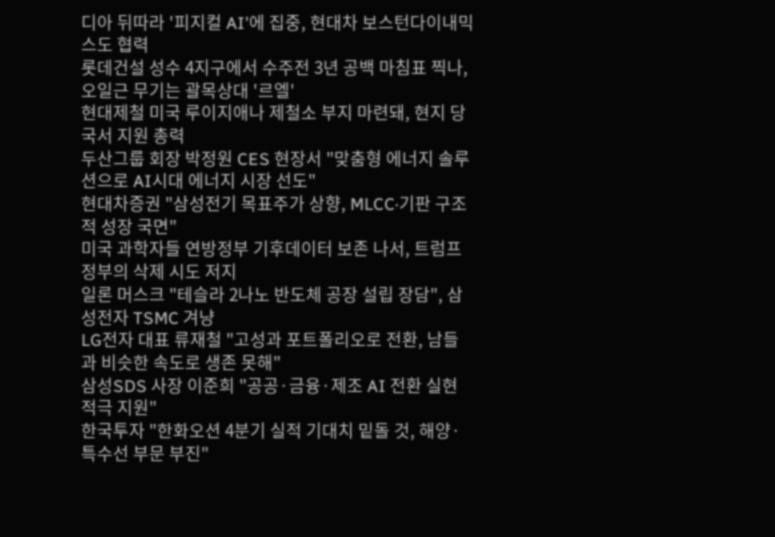디아 뒤따라 '피지컬 AI'에 집중, 현대차 보스턴다이내믹스도 협력
롯데건설 성수 4지구에서 수주전 3년 공백 마침표 찍나, 오일근 무기는 괄목상대 '르엘'
현대제철 미국 루이지애나 제철소 부지 마련돼, 현지 당국서 지원 총력
두산그룹 회장 박정원 CES 현장서 "맞춤형 에너지 솔루션으로 AI시대 에너지 시장 선도"
현대차증권 "삼성전기 목표주가 상향, MLCC·기판 구조적 성장 국면"
미국 과학자들 연방정부 기후데이터 보존 나서, 트럼프 정부의 삭제 시도 저지
일론 머스크 "테슬라 2나노 반도체 공장 설립 장담", 삼성전자 TSMC 겨냥
LG전자 대표 류재철 "고성과 포트폴리오로 전환, 남들과 비슷한 속도로 생존 못해"
삼성SDS 사장 이준희 "공공·금융·제조 AI 전환 실현 적극 지원"
한국투자 "한화오션 4분기 실적 기대치 밑돌 것, 해양·특수선 부문 부진"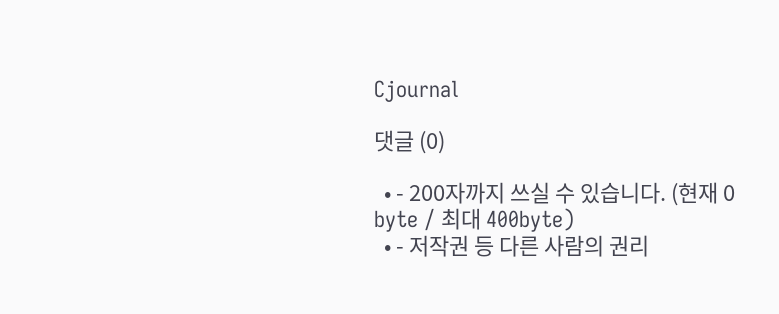Cjournal

댓글 (0)

  • - 200자까지 쓰실 수 있습니다. (현재 0 byte / 최대 400byte)
  • - 저작권 등 다른 사람의 권리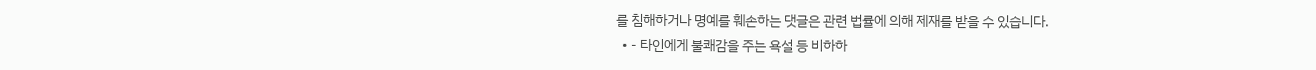를 침해하거나 명예를 훼손하는 댓글은 관련 법률에 의해 제재를 받을 수 있습니다.
  • - 타인에게 불쾌감을 주는 욕설 등 비하하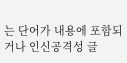는 단어가 내용에 포함되거나 인신공격성 글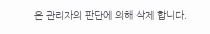은 관리자의 판단에 의해 삭제 합니다.